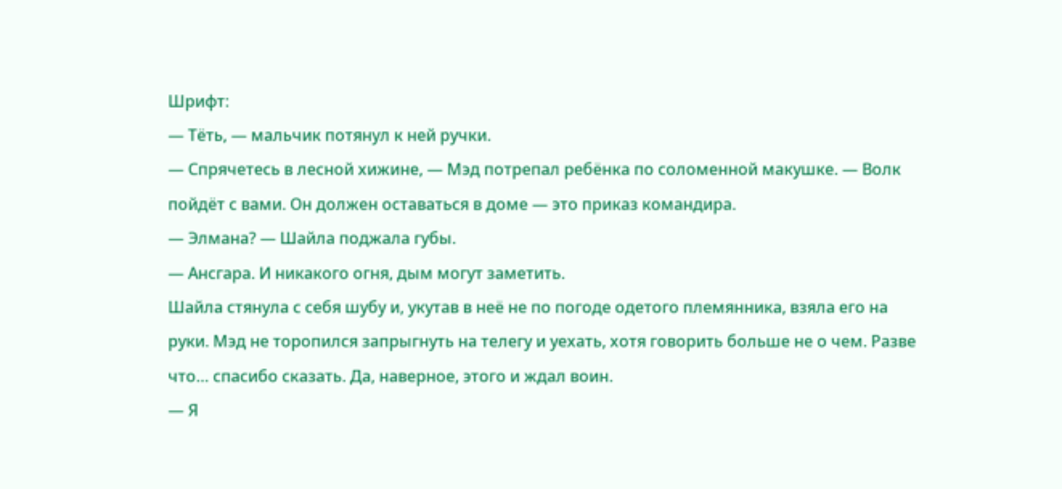Шрифт:
— Тёть, — мальчик потянул к ней ручки.
— Спрячетесь в лесной хижине, — Мэд потрепал ребёнка по соломенной макушке. — Волк пойдёт с вами. Он должен оставаться в доме — это приказ командира.
— Элмана? — Шайла поджала губы.
— Ансгара. И никакого огня, дым могут заметить.
Шайла стянула с себя шубу и, укутав в неё не по погоде одетого племянника, взяла его на руки. Мэд не торопился запрыгнуть на телегу и уехать, хотя говорить больше не о чем. Разве что… спасибо сказать. Да, наверное, этого и ждал воин.
— Я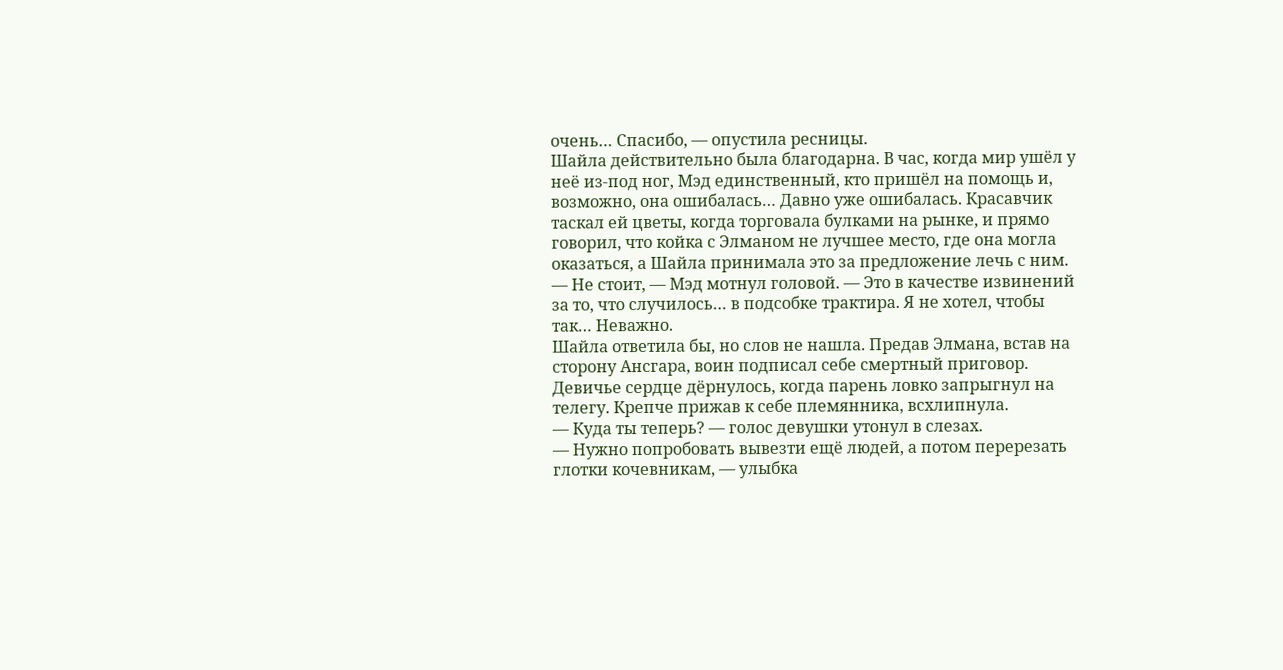очень… Спасибо, — опустила ресницы.
Шайла действительно была благодарна. В час, когда мир ушёл у неё из-под ног, Мэд единственный, кто пришёл на помощь и, возможно, она ошибалась… Давно уже ошибалась. Красавчик таскал ей цветы, когда торговала булками на рынке, и прямо говорил, что койка с Элманом не лучшее место, где она могла оказаться, а Шайла принимала это за предложение лечь с ним.
— Не стоит, — Мэд мотнул головой. — Это в качестве извинений за то, что случилось… в подсобке трактира. Я не хотел, чтобы так… Неважно.
Шайла ответила бы, но слов не нашла. Предав Элмана, встав на сторону Ансгара, воин подписал себе смертный приговор. Девичье сердце дёрнулось, когда парень ловко запрыгнул на телегу. Крепче прижав к себе племянника, всхлипнула.
— Куда ты теперь? — голос девушки утонул в слезах.
— Нужно попробовать вывезти ещё людей, а потом перерезать глотки кочевникам, — улыбка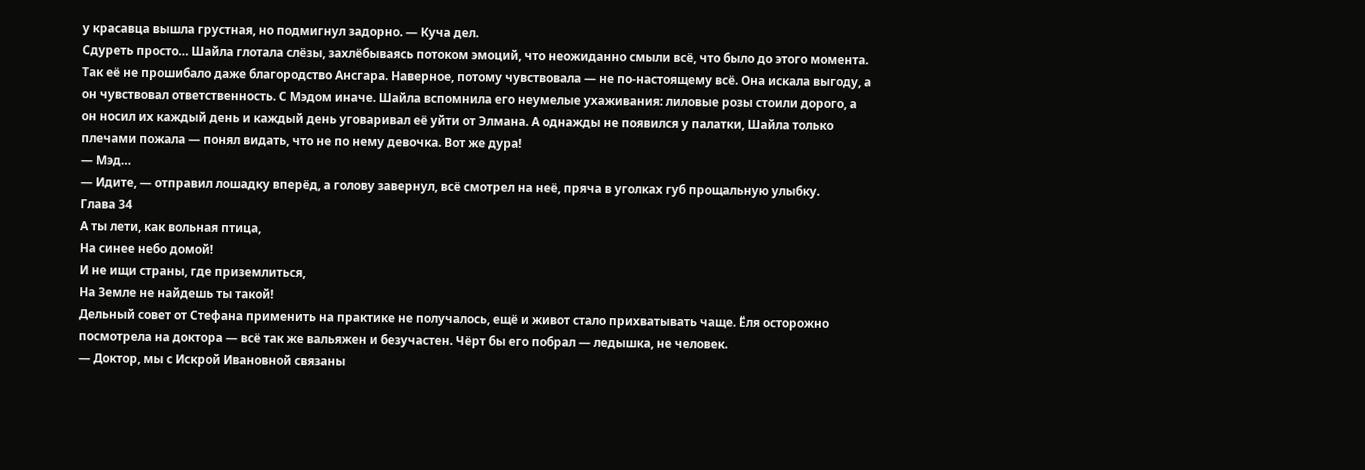у красавца вышла грустная, но подмигнул задорно. — Куча дел.
Сдуреть просто… Шайла глотала слёзы, захлёбываясь потоком эмоций, что неожиданно смыли всё, что было до этого момента. Так её не прошибало даже благородство Ансгара. Наверное, потому чувствовала — не по-настоящему всё. Она искала выгоду, а он чувствовал ответственность. С Мэдом иначе. Шайла вспомнила его неумелые ухаживания: лиловые розы стоили дорого, а он носил их каждый день и каждый день уговаривал её уйти от Элмана. А однажды не появился у палатки, Шайла только плечами пожала — понял видать, что не по нему девочка. Вот же дура!
— Мэд…
— Идите, — отправил лошадку вперёд, а голову завернул, всё смотрел на неё, пряча в уголках губ прощальную улыбку.
Глава 34
А ты лети, как вольная птица,
На синее небо домой!
И не ищи страны, где приземлиться,
На Земле не найдешь ты такой!
Дельный совет от Стефана применить на практике не получалось, ещё и живот стало прихватывать чаще. Ёля осторожно посмотрела на доктора — всё так же вальяжен и безучастен. Чёрт бы его побрал — ледышка, не человек.
— Доктор, мы с Искрой Ивановной связаны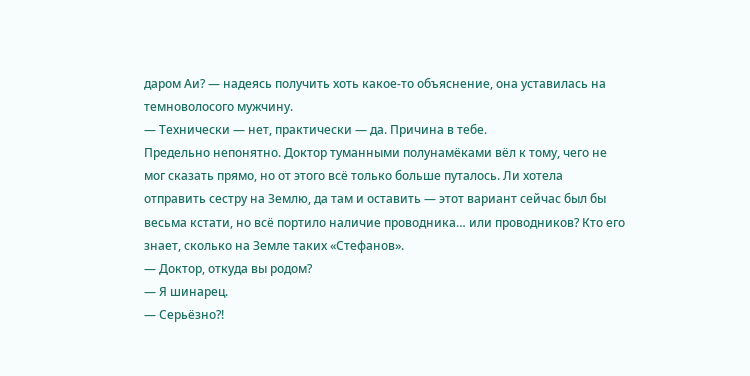даром Аи? — надеясь получить хоть какое-то объяснение, она уставилась на темноволосого мужчину.
— Технически — нет, практически — да. Причина в тебе.
Предельно непонятно. Доктор туманными полунамёками вёл к тому, чего не мог сказать прямо, но от этого всё только больше путалось. Ли хотела отправить сестру на Землю, да там и оставить — этот вариант сейчас был бы весьма кстати, но всё портило наличие проводника… или проводников? Кто его знает, сколько на Земле таких «Стефанов».
— Доктор, откуда вы родом?
— Я шинарец.
— Серьёзно?!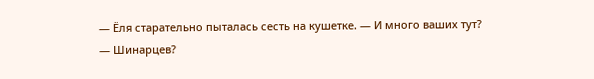— Ёля старательно пыталась сесть на кушетке. — И много ваших тут?
— Шинарцев?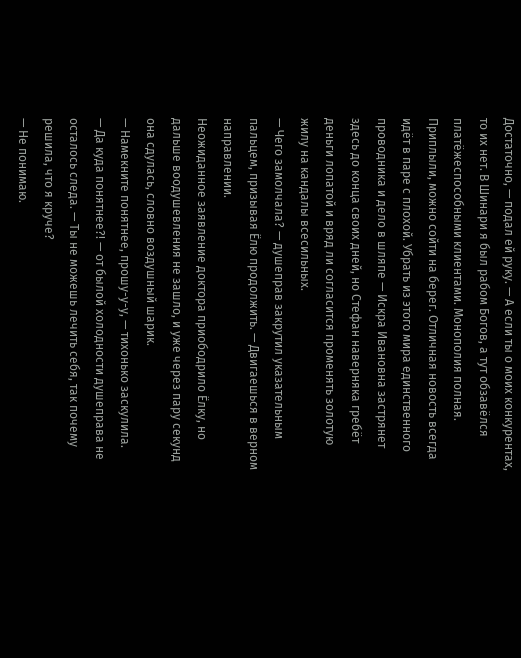Достаточно, — подал ей руку. — А если ты о моих конкурентах, то их нет. В Шинари я был рабом Богов, а тут обзавёлся платёжеспособными клиентами. Монополия полная.
Приплыли, можно сойти на берег. Отличная новость всегда идёт в паре с плохой. Убрать из этого мира единственного проводника и дело в шляпе — Искра Ивановна застрянет здесь до конца своих дней, но Стефан наверняка гребёт деньги лопатой и вряд ли согласится променять золотую жилу на кандалы всесильных.
— Чего замолчала? — душеправ закрутил указательным пальцем, призывая Ёлю продолжить. — Двигаешься в верном направлении.
Неожиданное заявление доктора приободрило Ёлку, но дальше воодушевления не зашло, и уже через пару секунд она сдулась, словно воздушный шарик.
— Намекните понятнее, прошу-у-у, — тихонько заскулила.
— Да куда понятнее?! — от былой холодности душеправа не осталось следа. — Ты не можешь лечить себя, так почему решила, что я круче?
— Не понимаю.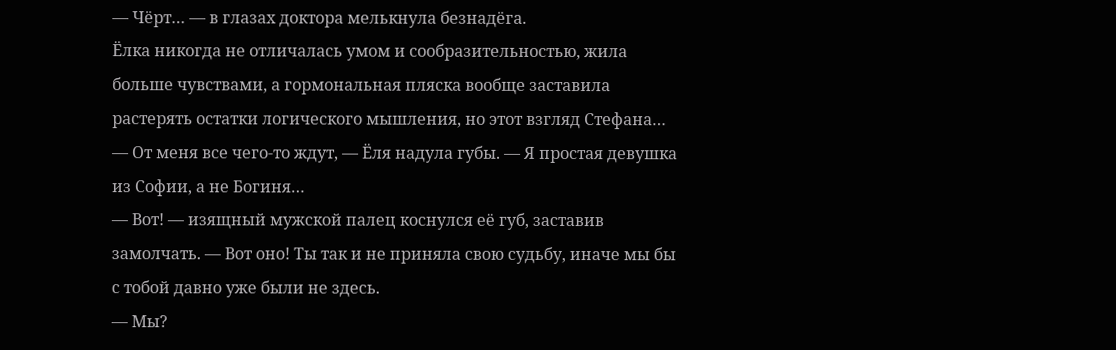— Чёрт… — в глазах доктора мелькнула безнадёга.
Ёлка никогда не отличалась умом и сообразительностью, жила больше чувствами, а гормональная пляска вообще заставила растерять остатки логического мышления, но этот взгляд Стефана…
— От меня все чего-то ждут, — Ёля надула губы. — Я простая девушка из Софии, а не Богиня…
— Вот! — изящный мужской палец коснулся её губ, заставив замолчать. — Вот оно! Ты так и не приняла свою судьбу, иначе мы бы с тобой давно уже были не здесь.
— Мы?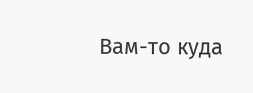Вам-то куда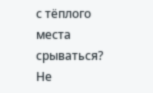с тёплого места срываться? Не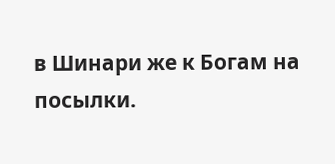в Шинари же к Богам на посылки.